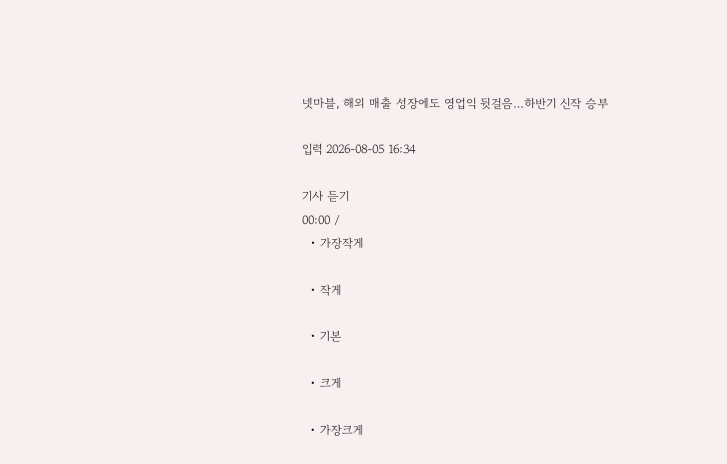넷마블, 해외 매출 성장에도 영업익 뒷걸음…하반기 신작 승부

입력 2026-08-05 16:34

기사 듣기
00:00 /
  • 가장작게

  • 작게

  • 기본

  • 크게

  • 가장크게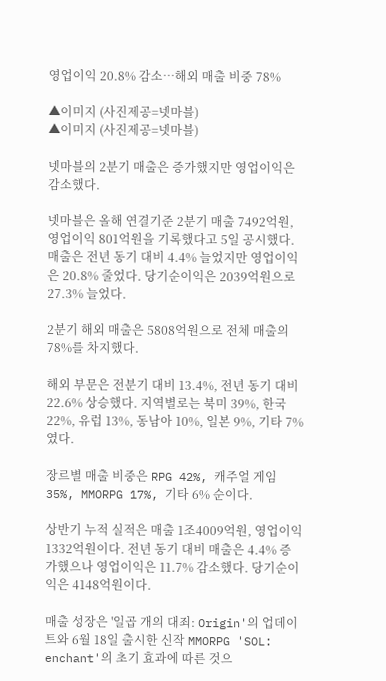영업이익 20.8% 감소…해외 매출 비중 78%

▲이미지 (사진제공=넷마블)
▲이미지 (사진제공=넷마블)

넷마블의 2분기 매출은 증가했지만 영업이익은 감소했다.

넷마블은 올해 연결기준 2분기 매출 7492억원, 영업이익 801억원을 기록했다고 5일 공시했다. 매출은 전년 동기 대비 4.4% 늘었지만 영업이익은 20.8% 줄었다. 당기순이익은 2039억원으로 27.3% 늘었다.

2분기 해외 매출은 5808억원으로 전체 매출의 78%를 차지했다.

해외 부문은 전분기 대비 13.4%, 전년 동기 대비 22.6% 상승했다. 지역별로는 북미 39%, 한국 22%, 유럽 13%, 동남아 10%, 일본 9%, 기타 7%였다.

장르별 매출 비중은 RPG 42%, 캐주얼 게임 35%, MMORPG 17%, 기타 6% 순이다.

상반기 누적 실적은 매출 1조4009억원, 영업이익 1332억원이다. 전년 동기 대비 매출은 4.4% 증가했으나 영업이익은 11.7% 감소했다. 당기순이익은 4148억원이다.

매출 성장은 '일곱 개의 대죄: Origin'의 업데이트와 6월 18일 출시한 신작 MMORPG 'SOL: enchant'의 초기 효과에 따른 것으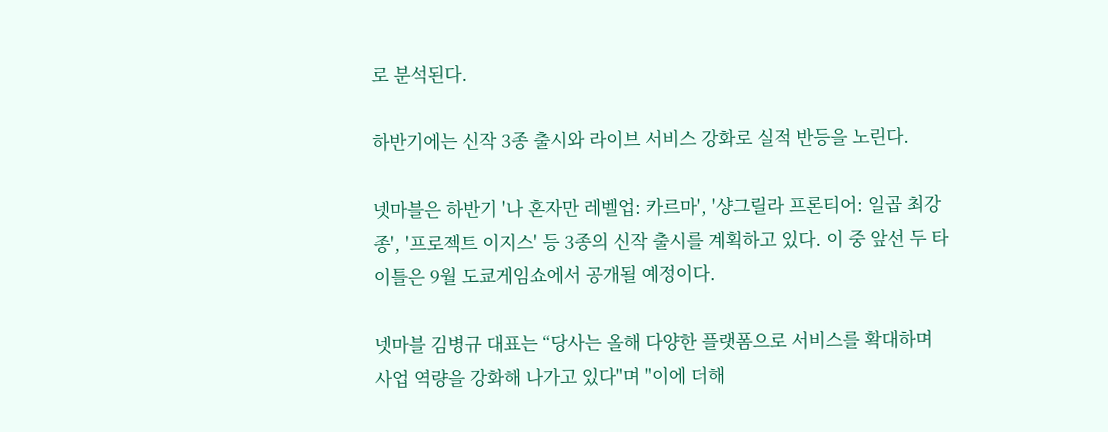로 분석된다.

하반기에는 신작 3종 출시와 라이브 서비스 강화로 실적 반등을 노린다.

넷마블은 하반기 '나 혼자만 레벨업: 카르마', '샹그릴라 프론티어: 일곱 최강종', '프로젝트 이지스' 등 3종의 신작 출시를 계획하고 있다. 이 중 앞선 두 타이틀은 9월 도쿄게임쇼에서 공개될 예정이다.

넷마블 김병규 대표는 “당사는 올해 다양한 플랫폼으로 서비스를 확대하며 사업 역량을 강화해 나가고 있다"며 "이에 더해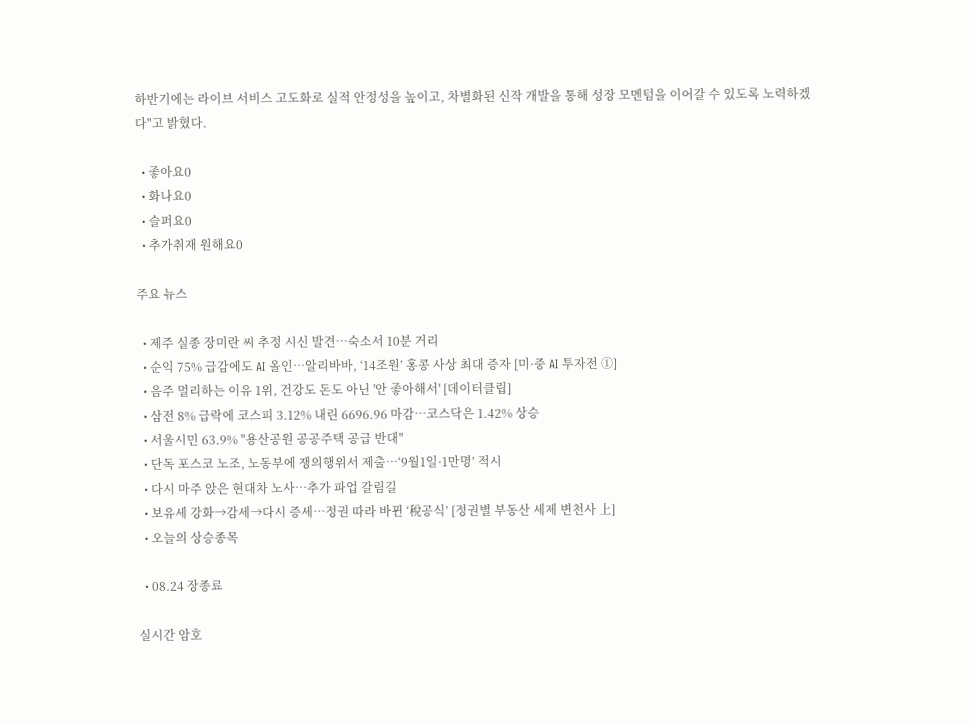하반기에는 라이브 서비스 고도화로 실적 안정성을 높이고, 차별화된 신작 개발을 통해 성장 모멘텀을 이어갈 수 있도록 노력하겠다"고 밝혔다.

  • 좋아요0
  • 화나요0
  • 슬퍼요0
  • 추가취재 원해요0

주요 뉴스

  • 제주 실종 장미란 씨 추정 시신 발견…숙소서 10분 거리
  • 순익 75% 급감에도 AI 올인⋯알리바바, ‘14조원’ 홍콩 사상 최대 증자 [미·중 AI 투자전 ①]
  • 음주 멀리하는 이유 1위, 건강도 돈도 아닌 '안 좋아해서' [데이터클립]
  • 삼전 8% 급락에 코스피 3.12% 내린 6696.96 마감…코스닥은 1.42% 상승
  • 서울시민 63.9% "용산공원 공공주택 공급 반대"
  • 단독 포스코 노조, 노동부에 쟁의행위서 제출…‘9월1일·1만명’ 적시
  • 다시 마주 앉은 현대차 노사…추가 파업 갈림길
  • 보유세 강화→감세→다시 증세…정권 따라 바뀐 ‘稅공식’ [정권별 부동산 세제 변천사 上]
  • 오늘의 상승종목

  • 08.24 장종료

실시간 암호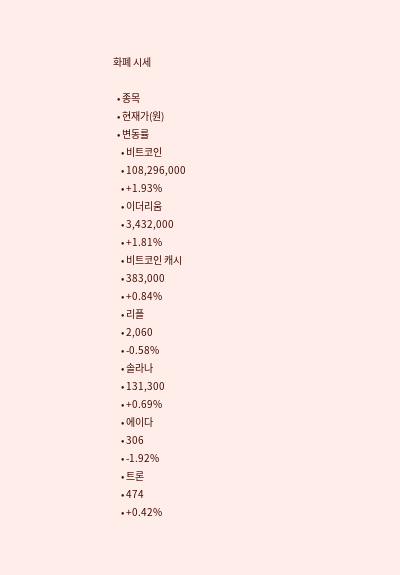화폐 시세

  • 종목
  • 현재가(원)
  • 변동률
    • 비트코인
    • 108,296,000
    • +1.93%
    • 이더리움
    • 3,432,000
    • +1.81%
    • 비트코인 캐시
    • 383,000
    • +0.84%
    • 리플
    • 2,060
    • -0.58%
    • 솔라나
    • 131,300
    • +0.69%
    • 에이다
    • 306
    • -1.92%
    • 트론
    • 474
    • +0.42%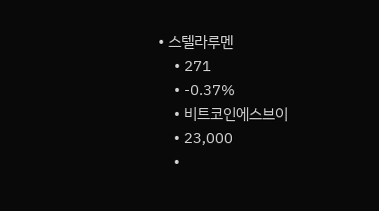• 스텔라루멘
    • 271
    • -0.37%
    • 비트코인에스브이
    • 23,000
    •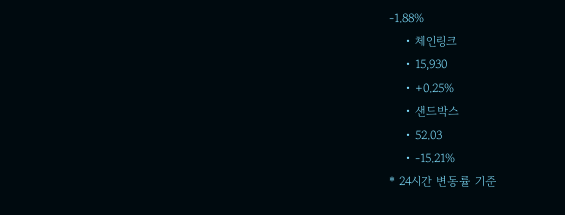-1.88%
    • 체인링크
    • 15,930
    • +0.25%
    • 샌드박스
    • 52.03
    • -15.21%
* 24시간 변동률 기준